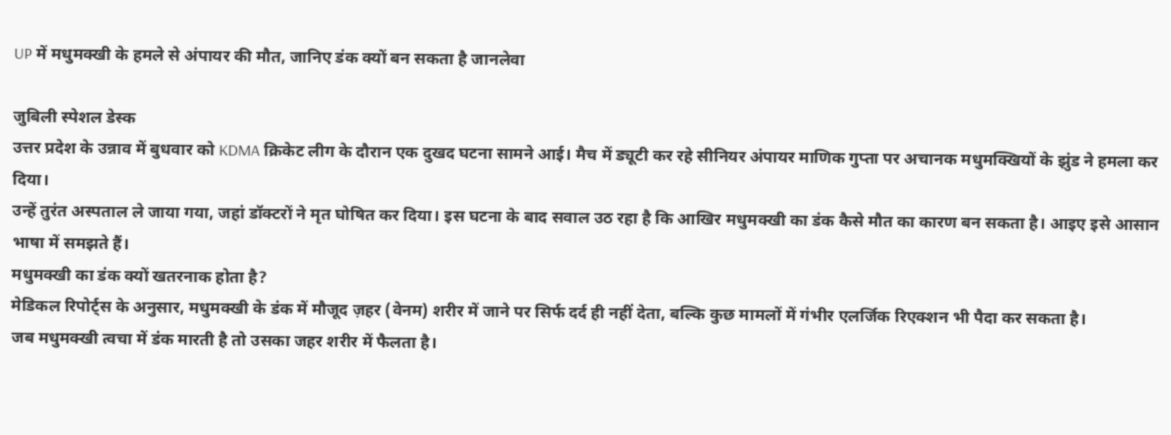UP में मधुमक्खी के हमले से अंपायर की मौत, जानिए डंक क्यों बन सकता है जानलेवा

जुबिली स्पेशल डेस्क
उत्तर प्रदेश के उन्नाव में बुधवार को KDMA क्रिकेट लीग के दौरान एक दुखद घटना सामने आई। मैच में ड्यूटी कर रहे सीनियर अंपायर माणिक गुप्ता पर अचानक मधुमक्खियों के झुंड ने हमला कर दिया।
उन्हें तुरंत अस्पताल ले जाया गया, जहां डॉक्टरों ने मृत घोषित कर दिया। इस घटना के बाद सवाल उठ रहा है कि आखिर मधुमक्खी का डंक कैसे मौत का कारण बन सकता है। आइए इसे आसान भाषा में समझते हैं।
मधुमक्खी का डंक क्यों खतरनाक होता है?
मेडिकल रिपोर्ट्स के अनुसार, मधुमक्खी के डंक में मौजूद ज़हर (वेनम) शरीर में जाने पर सिर्फ दर्द ही नहीं देता, बल्कि कुछ मामलों में गंभीर एलर्जिक रिएक्शन भी पैदा कर सकता है।
जब मधुमक्खी त्वचा में डंक मारती है तो उसका जहर शरीर में फैलता है।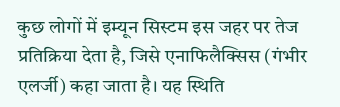कुछ लोगों में इम्यून सिस्टम इस जहर पर तेज प्रतिक्रिया देता है, जिसे एनाफिलैक्सिस (गंभीर एलर्जी) कहा जाता है। यह स्थिति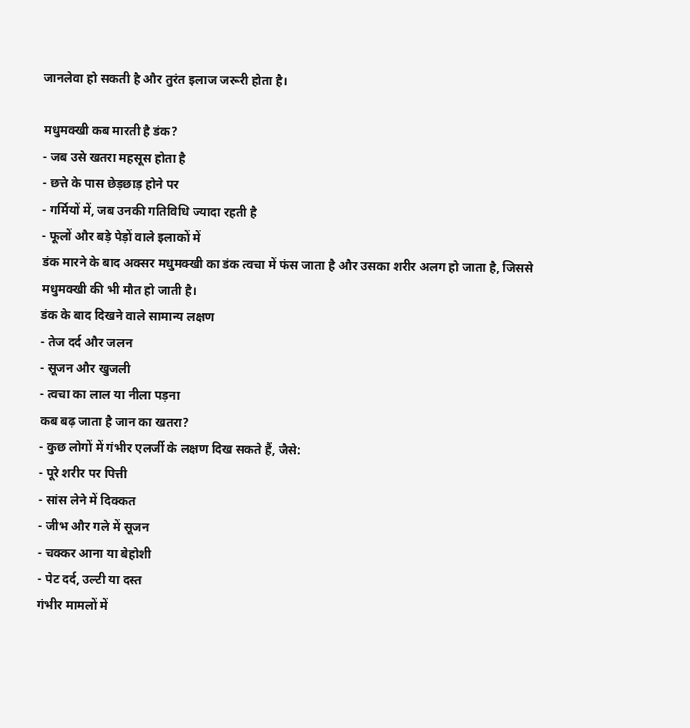जानलेवा हो सकती है और तुरंत इलाज जरूरी होता है।

मधुमक्खी कब मारती है डंक?
- जब उसे खतरा महसूस होता है
- छत्ते के पास छेड़छाड़ होने पर
- गर्मियों में, जब उनकी गतिविधि ज्यादा रहती है
- फूलों और बड़े पेड़ों वाले इलाकों में
डंक मारने के बाद अक्सर मधुमक्खी का डंक त्वचा में फंस जाता है और उसका शरीर अलग हो जाता है, जिससे मधुमक्खी की भी मौत हो जाती है।
डंक के बाद दिखने वाले सामान्य लक्षण
- तेज दर्द और जलन
- सूजन और खुजली
- त्वचा का लाल या नीला पड़ना
कब बढ़ जाता है जान का खतरा?
- कुछ लोगों में गंभीर एलर्जी के लक्षण दिख सकते हैं, जैसे:
- पूरे शरीर पर पित्ती
- सांस लेने में दिक्कत
- जीभ और गले में सूजन
- चक्कर आना या बेहोशी
- पेट दर्द, उल्टी या दस्त
गंभीर मामलों में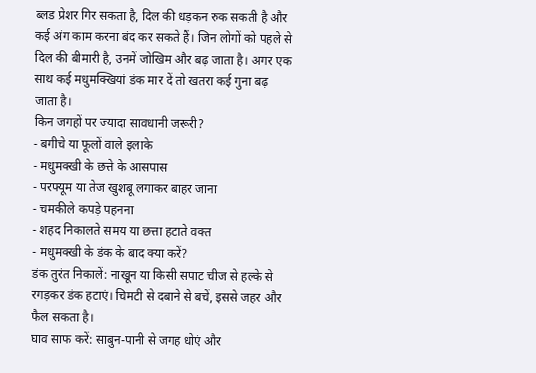ब्लड प्रेशर गिर सकता है, दिल की धड़कन रुक सकती है और कई अंग काम करना बंद कर सकते हैं। जिन लोगों को पहले से दिल की बीमारी है, उनमें जोखिम और बढ़ जाता है। अगर एक साथ कई मधुमक्खियां डंक मार दें तो खतरा कई गुना बढ़ जाता है।
किन जगहों पर ज्यादा सावधानी जरूरी?
- बगीचे या फूलों वाले इलाके
- मधुमक्खी के छत्ते के आसपास
- परफ्यूम या तेज खुशबू लगाकर बाहर जाना
- चमकीले कपड़े पहनना
- शहद निकालते समय या छत्ता हटाते वक्त
- मधुमक्खी के डंक के बाद क्या करें?
डंक तुरंत निकालें: नाखून या किसी सपाट चीज से हल्के से रगड़कर डंक हटाएं। चिमटी से दबाने से बचें, इससे जहर और फैल सकता है।
घाव साफ करें: साबुन-पानी से जगह धोएं और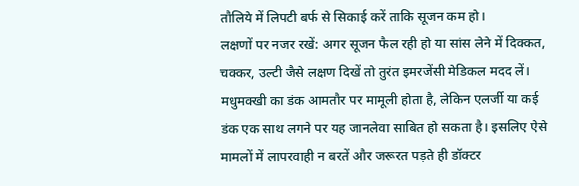तौलिये में लिपटी बर्फ से सिकाई करें ताकि सूजन कम हो।
लक्षणों पर नजर रखें: अगर सूजन फैल रही हो या सांस लेने में दिक्कत, चक्कर, उल्टी जैसे लक्षण दिखें तो तुरंत इमरजेंसी मेडिकल मदद लें।
मधुमक्खी का डंक आमतौर पर मामूली होता है, लेकिन एलर्जी या कई डंक एक साथ लगने पर यह जानलेवा साबित हो सकता है। इसलिए ऐसे मामलों में लापरवाही न बरतें और जरूरत पड़ते ही डॉक्टर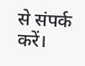से संपर्क करें।